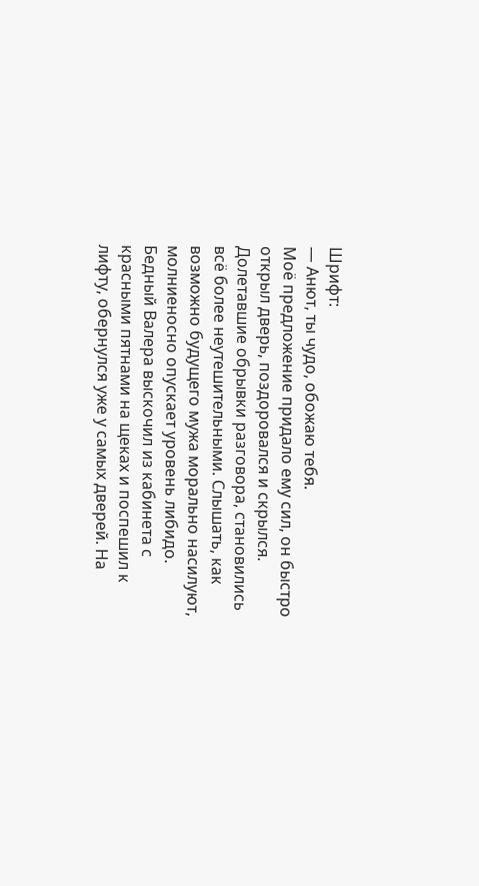Шрифт:
— Анют, ты чудо, обожаю тебя.
Моё предложение придало ему сил, он быстро открыл дверь, поздоровался и скрылся.
Долетавшие обрывки разговора, становились всё более неутешительными. Слышать, как возможно будущего мужа морально насилуют, молниеносно опускает уровень либидо.
Бедный Валера выскочил из кабинета с красными пятнами на щеках и поспешил к лифту, обернулся уже у самых дверей. На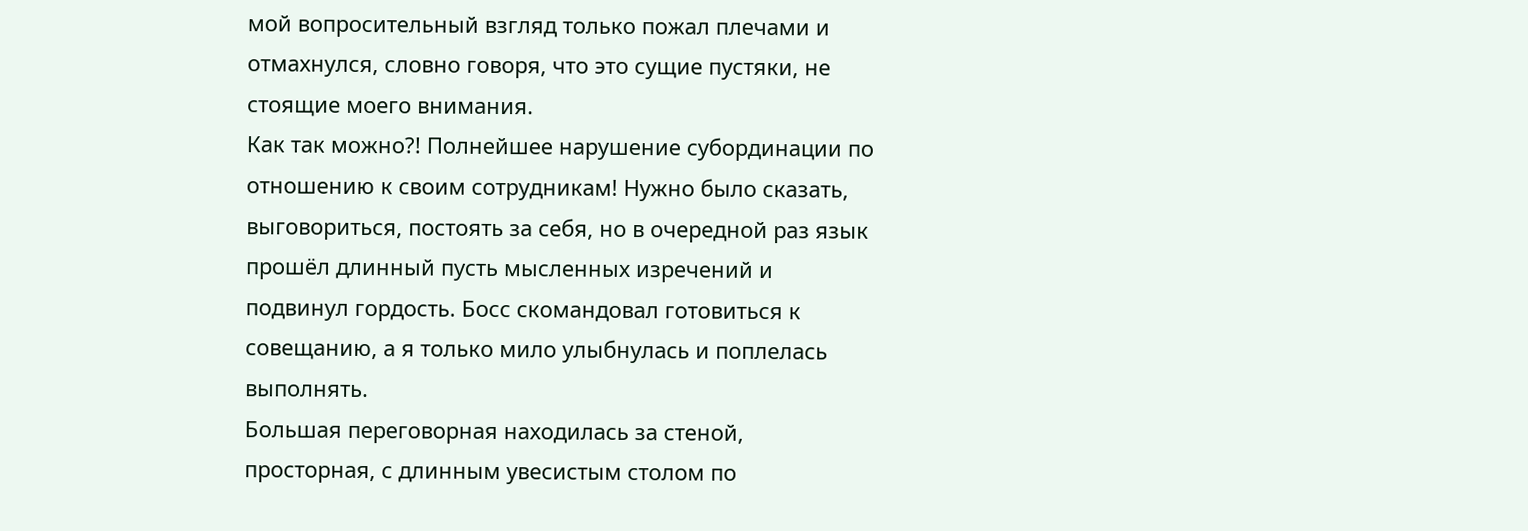мой вопросительный взгляд только пожал плечами и отмахнулся, словно говоря, что это сущие пустяки, не стоящие моего внимания.
Как так можно?! Полнейшее нарушение субординации по отношению к своим сотрудникам! Нужно было сказать, выговориться, постоять за себя, но в очередной раз язык прошёл длинный пусть мысленных изречений и подвинул гордость. Босс скомандовал готовиться к совещанию, а я только мило улыбнулась и поплелась выполнять.
Большая переговорная находилась за стеной, просторная, с длинным увесистым столом по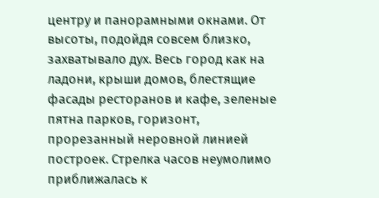центру и панорамными окнами. От высоты, подойдя совсем близко, захватывало дух. Весь город как на ладони, крыши домов, блестящие фасады ресторанов и кафе, зеленые пятна парков, горизонт, прорезанный неровной линией построек. Стрелка часов неумолимо приближалась к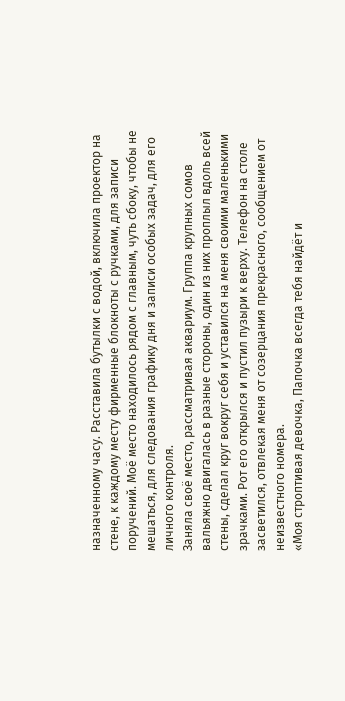назначенному часу. Расставила бутылки с водой, включила проектор на стене, к каждому месту фирменные блокноты с ручками, для записи поручений. Моё место находилось рядом с главным, чуть сбоку, чтобы не мешаться, для следования графику дня и записи особых задач, для его личного контроля.
Заняла своё место, рассматривая аквариум. Группа крупных сомов вальяжно двигалась в разные стороны, один из них проплыл вдоль всей стены, сделал круг вокруг себя и уставился на меня своими маленькими зрачками. Рот его открылся и пустил пузыри к верху. Телефон на столе засветился, отвлекая меня от созерцания прекрасного, сообщением от неизвестного номера.
«Моя строптивая девочка, Папочка всегда тебя найдёт и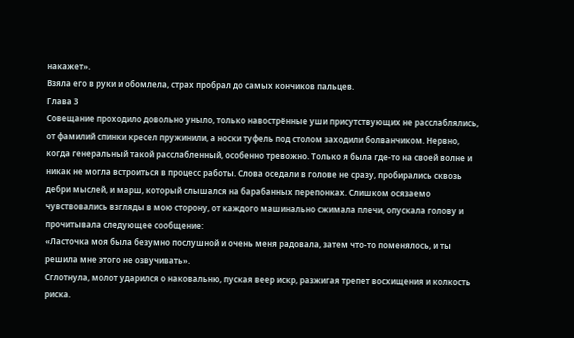накажет».
Взяла его в руки и обомлела, страх пробрал до самых кончиков пальцев.
Глава 3
Совещание проходило довольно уныло, только навострённые уши присутствующих не расслаблялись, от фамилий спинки кресел пружинили, а носки туфель под столом заходили болванчиком. Нервно, когда генеральный такой расслабленный, особенно тревожно. Только я была где-то на своей волне и никак не могла встроиться в процесс работы. Слова оседали в голове не сразу, пробирались сквозь дебри мыслей, и марш, который слышался на барабанных перепонках. Слишком осязаемо чувствовались взгляды в мою сторону, от каждого машинально сжимала плечи, опускала голову и прочитывала следующее сообщение:
«Ласточка моя была безумно послушной и очень меня радовала, затем что-то поменялось, и ты решила мне этого не озвучивать».
Сглотнула, молот ударился о наковальню, пуская веер искр, разжигая трепет восхищения и колкость риска.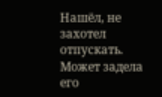Нашёл, не захотел отпускать. Может задела его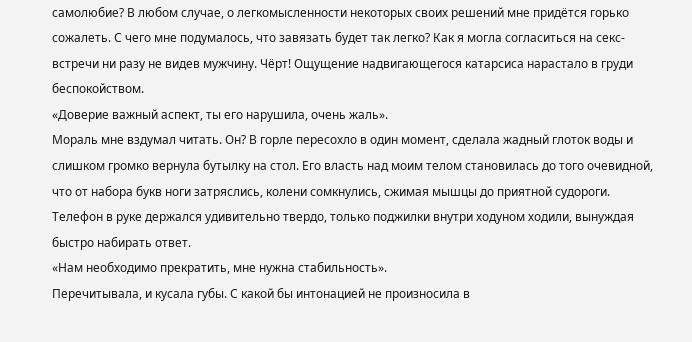самолюбие? В любом случае, о легкомысленности некоторых своих решений мне придётся горько сожалеть. С чего мне подумалось, что завязать будет так легко? Как я могла согласиться на секс-встречи ни разу не видев мужчину. Чёрт! Ощущение надвигающегося катарсиса нарастало в груди беспокойством.
«Доверие важный аспект, ты его нарушила, очень жаль».
Мораль мне вздумал читать. Он? В горле пересохло в один момент, сделала жадный глоток воды и слишком громко вернула бутылку на стол. Его власть над моим телом становилась до того очевидной, что от набора букв ноги затряслись, колени сомкнулись, сжимая мышцы до приятной судороги. Телефон в руке держался удивительно твердо, только поджилки внутри ходуном ходили, вынуждая быстро набирать ответ.
«Нам необходимо прекратить, мне нужна стабильность».
Перечитывала, и кусала губы. С какой бы интонацией не произносила в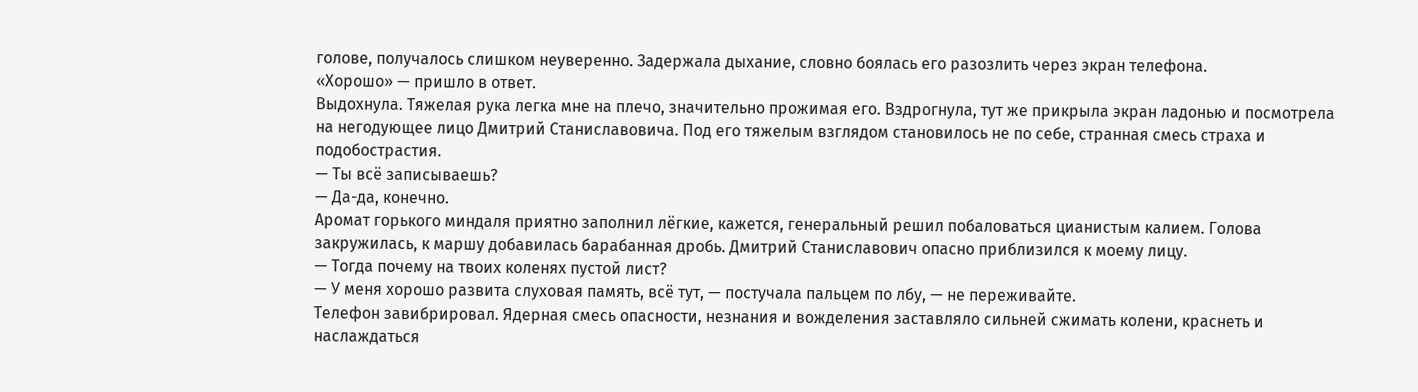голове, получалось слишком неуверенно. Задержала дыхание, словно боялась его разозлить через экран телефона.
«Хорошо» — пришло в ответ.
Выдохнула. Тяжелая рука легка мне на плечо, значительно прожимая его. Вздрогнула, тут же прикрыла экран ладонью и посмотрела на негодующее лицо Дмитрий Станиславовича. Под его тяжелым взглядом становилось не по себе, странная смесь страха и подобострастия.
— Ты всё записываешь?
— Да-да, конечно.
Аромат горького миндаля приятно заполнил лёгкие, кажется, генеральный решил побаловаться цианистым калием. Голова закружилась, к маршу добавилась барабанная дробь. Дмитрий Станиславович опасно приблизился к моему лицу.
— Тогда почему на твоих коленях пустой лист?
— У меня хорошо развита слуховая память, всё тут, — постучала пальцем по лбу, — не переживайте.
Телефон завибрировал. Ядерная смесь опасности, незнания и вожделения заставляло сильней сжимать колени, краснеть и наслаждаться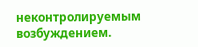неконтролируемым возбуждением.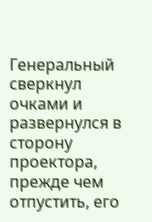Генеральный сверкнул очками и развернулся в сторону проектора, прежде чем отпустить, его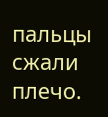пальцы сжали плечо.